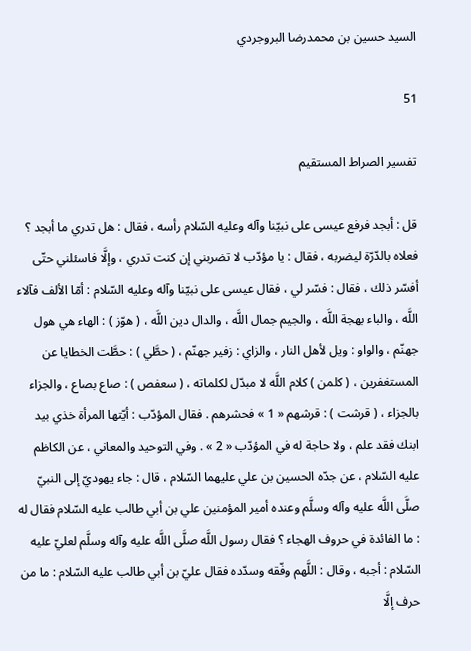السيد حسين بن محمدرضا البروجردي

51

تفسير الصراط المستقيم

قل : أبجد فرفع عيسى على نبيّنا وآله وعليه السّلام رأسه ، فقال : هل تدري ما أبجد ؟ فعلاه بالدّرّة ليضربه ، فقال : يا مؤدّب لا تضربني إن كنت تدري ، وإلَّا فاسئلني حتّى أفسّر ذلك ، فقال : فسّر لي ، فقال عيسى على نبيّنا وآله وعليه السّلام : أمّا الألف فآلاء اللَّه ، والباء بهجة اللَّه ، والجيم جمال اللَّه ، والدال دين اللَّه ، ( هوّز ) : الهاء هي هول جهنّم ، والواو : ويل لأهل النار ، والزاي : زفير جهنّم ، ( حطَّي ) : حطَّت الخطايا عن المستغفرين ، ( كلمن ) كلام اللَّه لا مبدّل لكلماته ، ( سعفص ) : صاع بصاع ، والجزاء بالجزاء ، ( قرشت ) : قرشهم « 1 » فحشرهم . فقال المؤدّب : أيّتها المرأة خذي بيد ابنك فقد علم ، ولا حاجة له في المؤدّب « 2 » . وفي التوحيد والمعاني ، عن الكاظم عليه السّلام ، عن جدّه الحسين بن علي عليهما السّلام ، قال : جاء يهوديّ إلى النبيّ صلَّى اللَّه عليه وآله وسلَّم وعنده أمير المؤمنين علي بن أبي طالب عليه السّلام فقال له : ما الفائدة في حروف الهجاء ؟ فقال رسول اللَّه صلَّى اللَّه عليه وآله وسلَّم لعليّ عليه السّلام : أجبه ، وقال : اللَّهم وفّقه وسدّده فقال عليّ بن أبي طالب عليه السّلام : ما من حرف إلَّا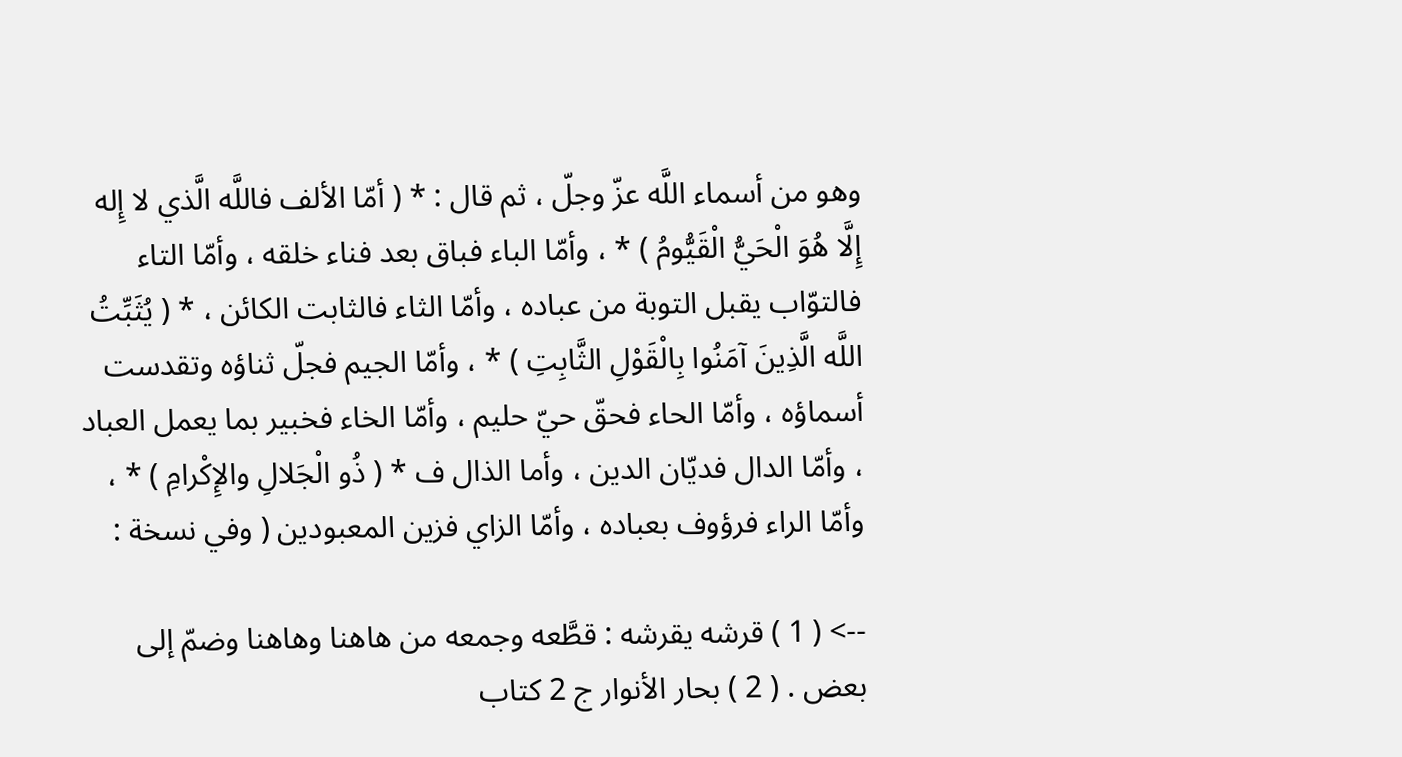وهو من أسماء اللَّه عزّ وجلّ ، ثم قال : * ( أمّا الألف فاللَّه الَّذي لا إِله إِلَّا هُوَ الْحَيُّ الْقَيُّومُ ) * ، وأمّا الباء فباق بعد فناء خلقه ، وأمّا التاء فالتوّاب يقبل التوبة من عباده ، وأمّا الثاء فالثابت الكائن ، * ( يُثَبِّتُ اللَّه الَّذِينَ آمَنُوا بِالْقَوْلِ الثَّابِتِ ) * ، وأمّا الجيم فجلّ ثناؤه وتقدست أسماؤه ، وأمّا الحاء فحقّ حيّ حليم ، وأمّا الخاء فخبير بما يعمل العباد ، وأمّا الدال فديّان الدين ، وأما الذال ف * ( ذُو الْجَلالِ والإِكْرامِ ) * ، وأمّا الراء فرؤوف بعباده ، وأمّا الزاي فزين المعبودين ( وفي نسخة :

--> ( 1 ) قرشه يقرشه : قطَّعه وجمعه من هاهنا وهاهنا وضمّ إلى بعض . ( 2 ) بحار الأنوار ج 2 كتاب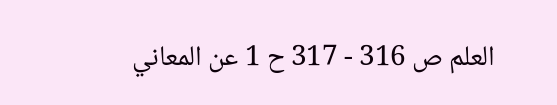العلم ص 316 - 317 ح 1 عن المعاني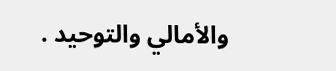والأمالي والتوحيد .